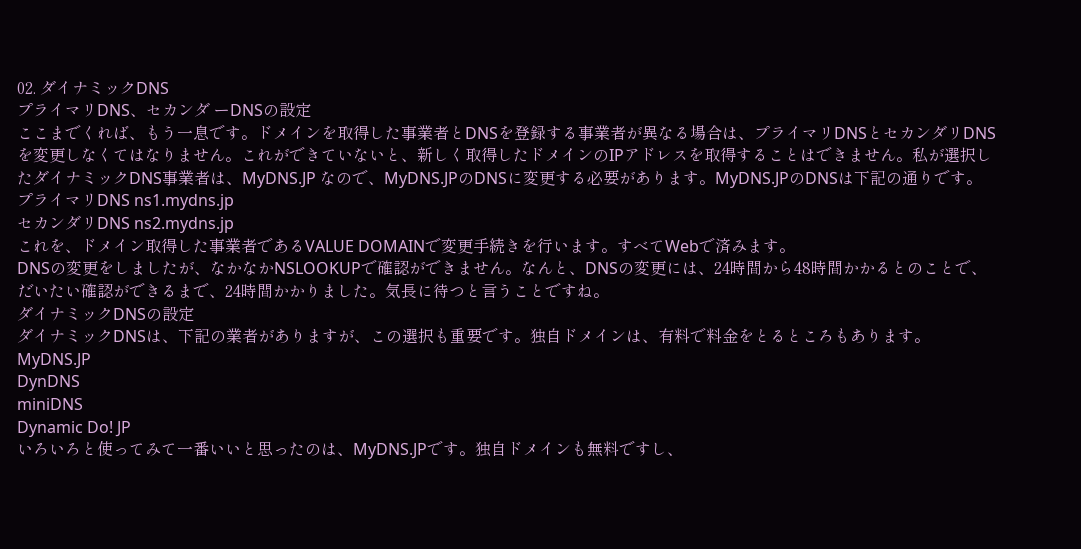02. ダイナミックDNS
プライマリDNS、セカンダ ーDNSの設定
ここまでくれば、もう一息です。ドメインを取得した事業者とDNSを登録する事業者が異なる場合は、プライマリDNSとセカンダリDNSを変更しなくてはなりません。これができていないと、新しく取得したドメインのIPアドレスを取得することはできません。私が選択したダイナミックDNS事業者は、MyDNS.JP なので、MyDNS.JPのDNSに変更する必要があります。MyDNS.JPのDNSは下記の通りです。
プライマリDNS ns1.mydns.jp
セカンダリDNS ns2.mydns.jp
これを、ドメイン取得した事業者であるVALUE DOMAINで変更手続きを行います。すべてWebで済みます。
DNSの変更をしましたが、なかなかNSLOOKUPで確認ができません。なんと、DNSの変更には、24時間から48時間かかるとのことで、だいたい確認ができるまで、24時間かかりました。気長に待つと言うことですね。
ダイナミックDNSの設定
ダイナミックDNSは、下記の業者がありますが、この選択も重要です。独自ドメインは、有料で料金をとるところもあります。
MyDNS.JP
DynDNS
miniDNS
Dynamic Do! JP
いろいろと使ってみて一番いいと思ったのは、MyDNS.JPです。独自ドメインも無料ですし、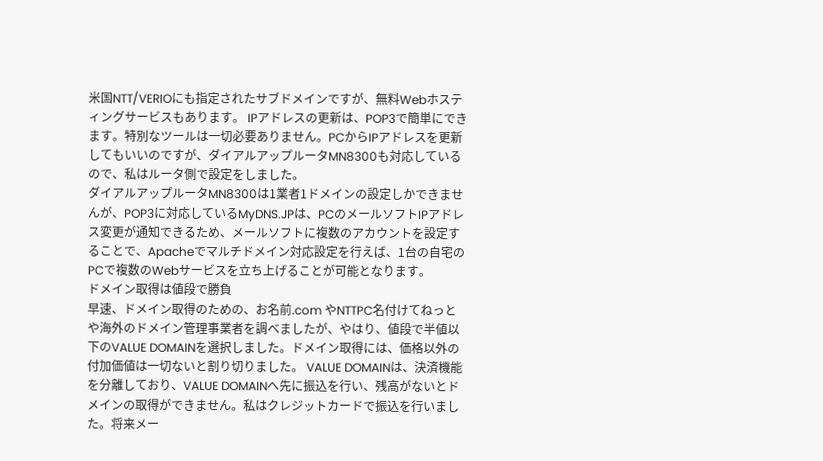米国NTT/VERIOにも指定されたサブドメインですが、無料Webホスティングサービスもあります。 IPアドレスの更新は、POP3で簡単にできます。特別なツールは一切必要ありません。PCからIPアドレスを更新してもいいのですが、ダイアルアップルータMN8300も対応しているので、私はルータ側で設定をしました。
ダイアルアップルータMN8300は1業者1ドメインの設定しかできませんが、POP3に対応しているMyDNS.JPは、PCのメールソフトIPアドレス変更が通知できるため、メールソフトに複数のアカウントを設定することで、Apacheでマルチドメイン対応設定を行えば、1台の自宅のPCで複数のWebサービスを立ち上げることが可能となります。
ドメイン取得は値段で勝負
早速、ドメイン取得のための、お名前.com やNTTPC名付けてねっとや海外のドメイン管理事業者を調べましたが、やはり、値段で半値以下のVALUE DOMAINを選択しました。ドメイン取得には、価格以外の付加価値は一切ないと割り切りました。 VALUE DOMAINは、決済機能を分離しており、VALUE DOMAINへ先に振込を行い、残高がないとドメインの取得ができません。私はクレジットカードで振込を行いました。将来メー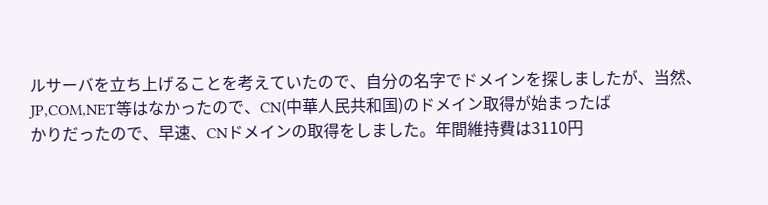ルサーバを立ち上げることを考えていたので、自分の名字でドメインを探しましたが、当然、JP,COM,NET等はなかったので、CN(中華人民共和国)のドメイン取得が始まったば
かりだったので、早速、CNドメインの取得をしました。年間維持費は3110円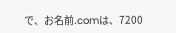で、お名前.comは、7200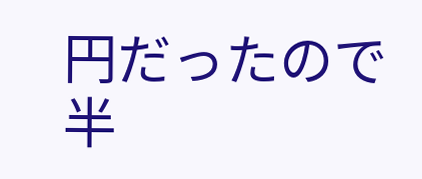円だったので半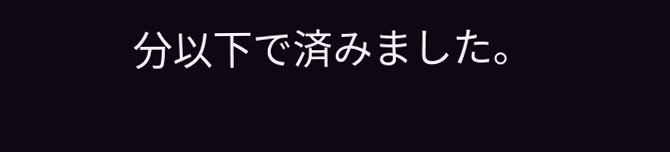分以下で済みました。